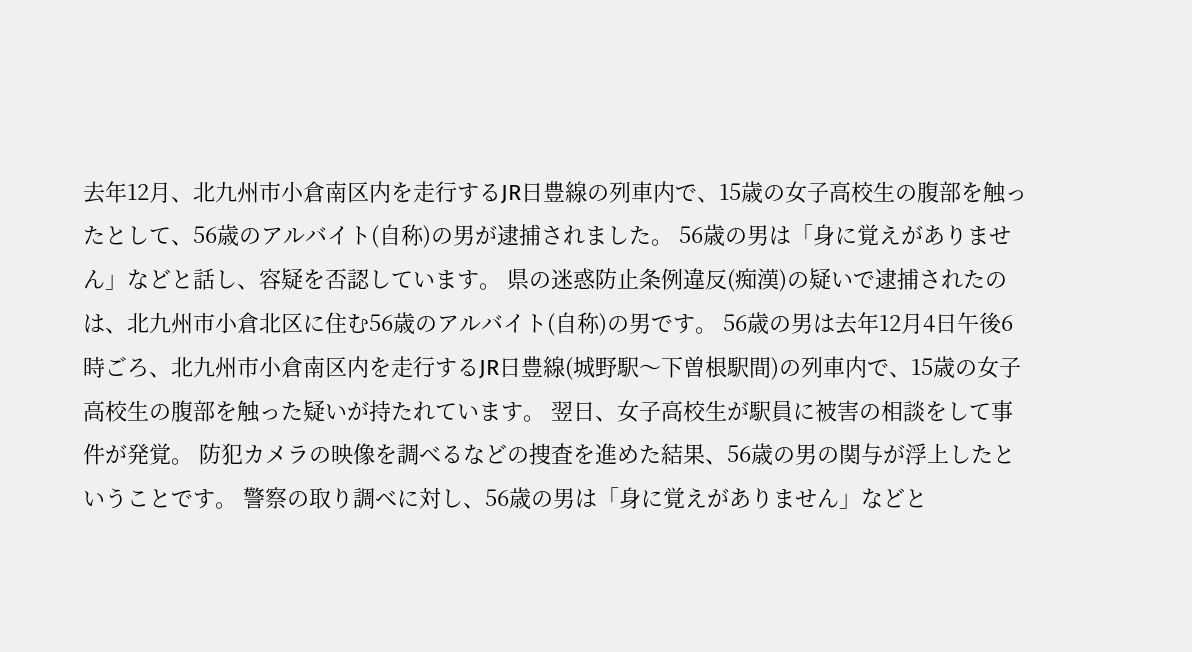去年12月、北九州市小倉南区内を走行するJR日豊線の列車内で、15歳の女子高校生の腹部を触ったとして、56歳のアルバイト(自称)の男が逮捕されました。 56歳の男は「身に覚えがありません」などと話し、容疑を否認しています。 県の迷惑防止条例違反(痴漢)の疑いで逮捕されたのは、北九州市小倉北区に住む56歳のアルバイト(自称)の男です。 56歳の男は去年12月4日午後6時ごろ、北九州市小倉南区内を走行するJR日豊線(城野駅〜下曽根駅間)の列車内で、15歳の女子高校生の腹部を触った疑いが持たれています。 翌日、女子高校生が駅員に被害の相談をして事件が発覚。 防犯カメラの映像を調べるなどの捜査を進めた結果、56歳の男の関与が浮上したということです。 警察の取り調べに対し、56歳の男は「身に覚えがありません」などと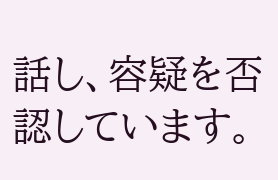話し、容疑を否認しています。